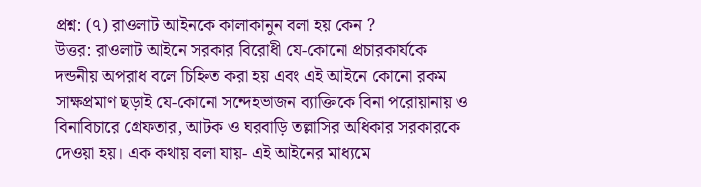প্রশ্ন: (৭) রাওলাট আইনকে কালাকানুন বলা হয় কেন ?
উত্তর: রাওলাট আইনে সরকার বিরোধী যে-কোনো প্রচারকার্যকে দন্ডনীয় অপরাধ বলে চিহ্নিত করা হয় এবং এই আইনে কোনো রকম সাক্ষপ্রমাণ ছড়াই যে-কোনো সন্দেহভাজন ব্যাক্তিকে বিনা পরোয়ানায় ও বিনাবিচারে গ্রেফতার, আটক ও ঘরবাড়ি তল্লাসির অধিকার সরকারকে দেওয়া হয়। এক কথায় বলা যায়- এই আইনের মাধ্যমে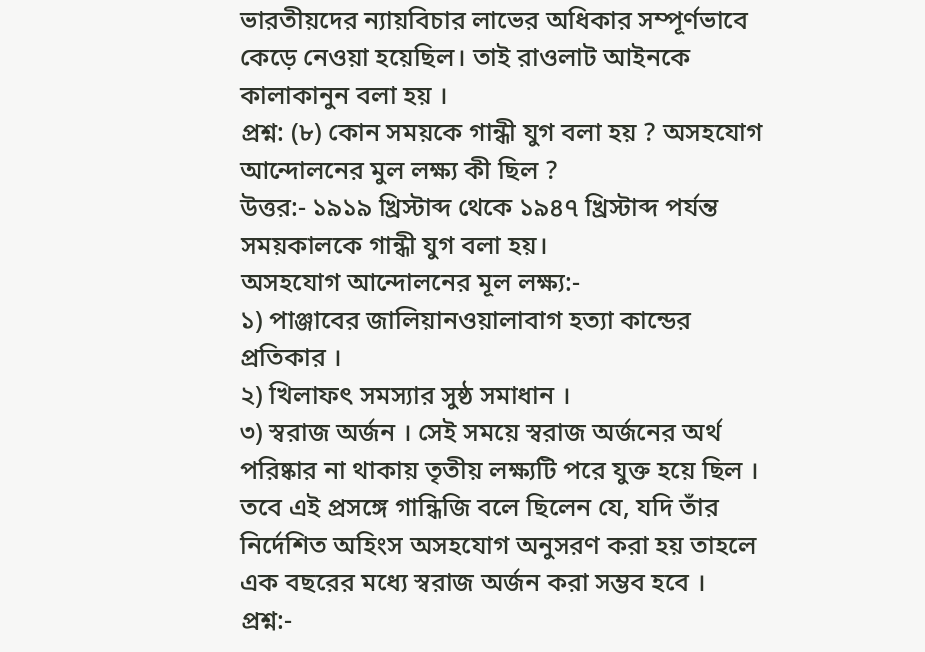ভারতীয়দের ন্যায়বিচার লাভের অধিকার সম্পূর্ণভাবে কেড়ে নেওয়া হয়েছিল। তাই রাওলাট আইনকে কালাকানুন বলা হয় ।
প্রশ্ন: (৮) কোন সময়কে গান্ধী যুগ বলা হয় ? অসহযোগ আন্দোলনের মুল লক্ষ্য কী ছিল ?
উত্তর:- ১৯১৯ খ্রিস্টাব্দ থেকে ১৯৪৭ খ্রিস্টাব্দ পর্যন্ত সময়কালকে গান্ধী যুগ বলা হয়।
অসহযোগ আন্দোলনের মূল লক্ষ্য:-
১) পাঞ্জাবের জালিয়ানওয়ালাবাগ হত্যা কান্ডের প্রতিকার ।
২) খিলাফৎ সমস্যার সুষ্ঠ সমাধান ।
৩) স্বরাজ অর্জন । সেই সময়ে স্বরাজ অর্জনের অর্থ পরিষ্কার না থাকায় তৃতীয় লক্ষ্যটি পরে যুক্ত হয়ে ছিল । তবে এই প্রসঙ্গে গান্ধিজি বলে ছিলেন যে, যদি তাঁর নির্দেশিত অহিংস অসহযোগ অনুসরণ করা হয় তাহলে এক বছরের মধ্যে স্বরাজ অর্জন করা সম্ভব হবে ।
প্রশ্ন:-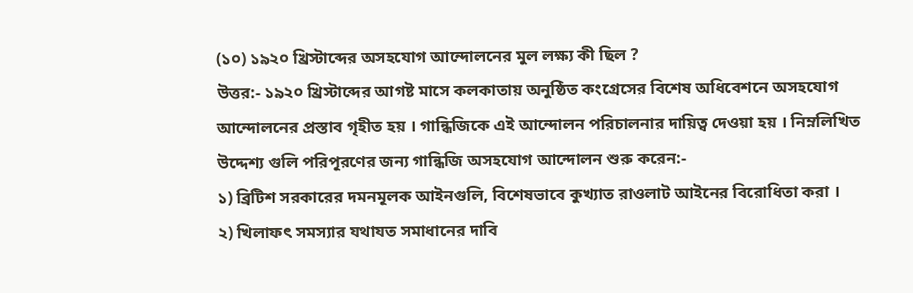(১০) ১৯২০ খ্রিস্টাব্দের অসহযোগ আন্দোলনের মুল লক্ষ্য কী ছিল ?
উত্তর:- ১৯২০ খ্রিস্টাব্দের আগষ্ট মাসে কলকাতায় অনুষ্ঠিত কংগ্রেসের বিশেষ অধিবেশনে অসহযোগ আন্দোলনের প্রস্তাব গৃহীত হয় । গান্ধিজিকে এই আন্দোলন পরিচালনার দায়িত্ব দেওয়া হয় । নিম্নলিখিত উদ্দেশ্য গুলি পরিপূরণের জন্য গান্ধিজি অসহযোগ আন্দোলন শুরু করেন:-
১) ব্রিটিশ সরকারের দমনমূলক আইনগুলি, বিশেষভাবে কুখ্যাত রাওলাট আইনের বিরোধিতা করা ।
২) খিলাফৎ সমস্যার যথাযত সমাধানের দাবি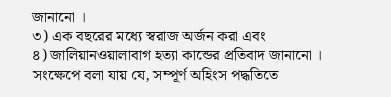জানানো ।
৩) এক বছরের মধ্যে স্বরাজ অর্জন করা এবং
৪) জালিয়ানওয়ালাবাগ হত্যা কান্ডের প্রতিবাদ জানানো ।
সংক্ষেপে বলা যায় যে, সম্পূর্ণ অহিংস পদ্ধতিতে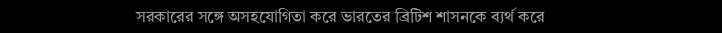সরকারের সঙ্গে অসহযোগিতা করে ভারতের ব্রিটিশ শাসনকে ব্যর্থ করে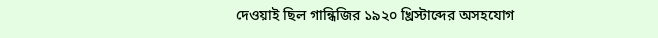দেওয়াই ছিল গান্ধিজির ১৯২০ খ্রিস্টাব্দের অসহযোগ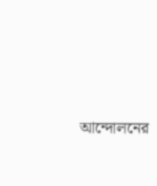আন্দোলনের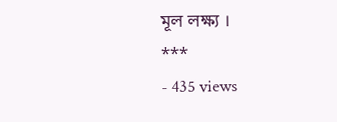মূল লক্ষ্য ।
***
- 435 views